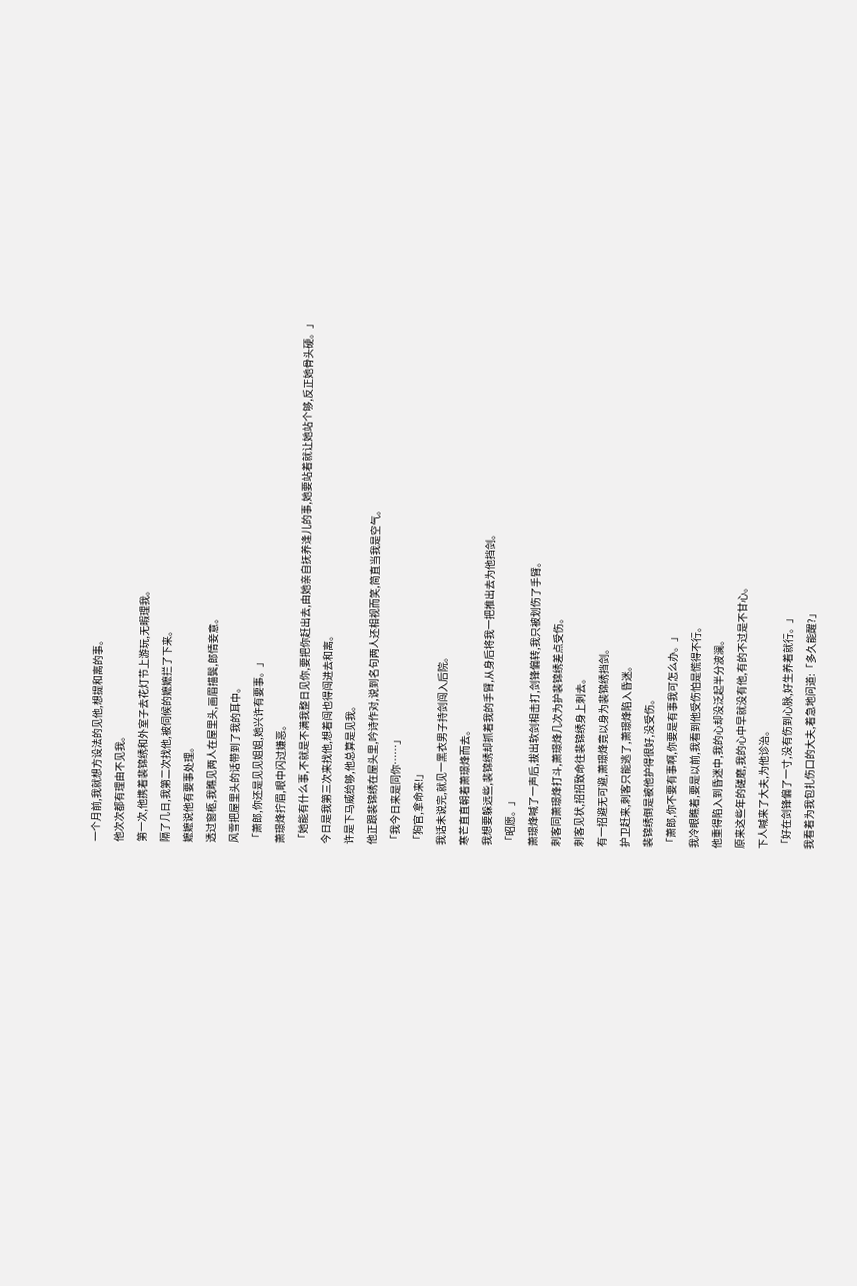一个月前,我就想方设法的见他,想提和离的事。
他次次都有理由不见我。
第一次,他携着裴锦绣和外室子去花灯节上游玩,无暇理我。
隔了几日,我第二次找他,被伺候的嬷嬷拦了下来。
嬷嬷说他有要事处理。
透过窗柩,我瞧见两人在屋里头,画眉描鬓,郎情妾意。
风雪把屋里头的话带到了我的耳中。
「萧郎,你还是见见姐姐,她兴许有要事。」
萧璟烽拧眉,眼中闪过嫌恶。
「她能有什么事,不就是不满我整日见你,要把你赶出去,由她亲自抚养逢儿的事,她要站着就让她站个够,反正她骨头硬。」
今日是我第三次来找他,想着闯也得闯进去和离。
许是下马威给够,他总算是见我。
他正跟裴锦绣在屋头里,吟诗作对,说到名句两人还相视而笑,简直当我是空气。
「我今日来是同你……」
「狗官,拿命来!」
我话未说完,就见一黑衣男子持剑闯入后院。
寒芒直直朝着萧璟烽而去。
我想要躲远些,裴锦绣却抓着我的手臂,从身后将我一把推出去为他挡剑。
「昭愿。」
萧璟烽喊了一声后,拔出软剑相击打,剑锋偏转,我只被划伤了手臂。
刺客同萧璟烽打斗,萧璟烽几次为护裴锦绣差点受伤。
刺客见状,招招致命往裴锦绣身上刺去。
有一招避无可避,萧璟烽竟以身为裴锦绣挡剑。
护卫赶来,刺客只能逃了,萧璟烽陷入昏迷。
裴锦绣倒是被他护得很好,没受伤。
「萧郎,你不要有事啊,你要是有事我可怎么办。」
我冷眼瞧着,要是以前,我看到他受伤怕是慌得不行。
他重得陷入到昏迷中,我的心却没泛起半分波澜。
原来这些年的磋磨,我的心中早就没有他,有的不过是不甘心。
下人喊来了大夫,为他诊治。
「好在剑锋偏了一寸,没有伤到心脉,好生养着就行。」
我看着为我包扎伤口的大夫,着急地问道:「多久能醒?」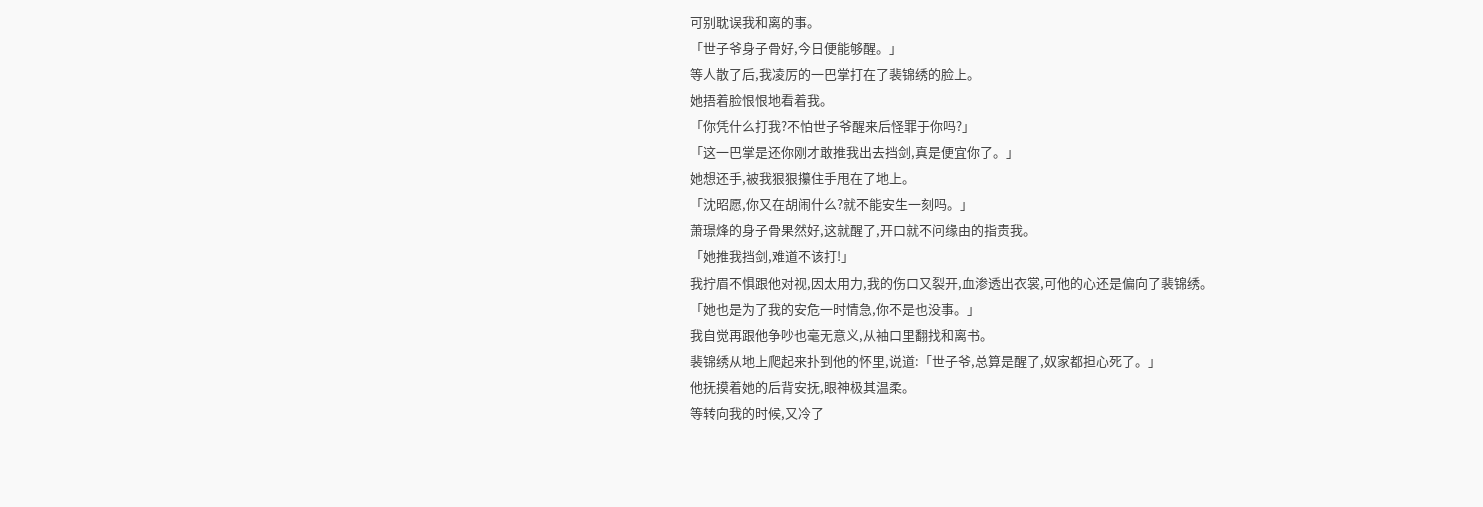可别耽误我和离的事。
「世子爷身子骨好,今日便能够醒。」
等人散了后,我凌厉的一巴掌打在了裴锦绣的脸上。
她捂着脸恨恨地看着我。
「你凭什么打我?不怕世子爷醒来后怪罪于你吗?」
「这一巴掌是还你刚才敢推我出去挡剑,真是便宜你了。」
她想还手,被我狠狠攥住手甩在了地上。
「沈昭愿,你又在胡闹什么?就不能安生一刻吗。」
萧璟烽的身子骨果然好,这就醒了,开口就不问缘由的指责我。
「她推我挡剑,难道不该打!」
我拧眉不惧跟他对视,因太用力,我的伤口又裂开,血渗透出衣裳,可他的心还是偏向了裴锦绣。
「她也是为了我的安危一时情急,你不是也没事。」
我自觉再跟他争吵也毫无意义,从袖口里翻找和离书。
裴锦绣从地上爬起来扑到他的怀里,说道:「世子爷,总算是醒了,奴家都担心死了。」
他抚摸着她的后背安抚,眼神极其温柔。
等转向我的时候,又冷了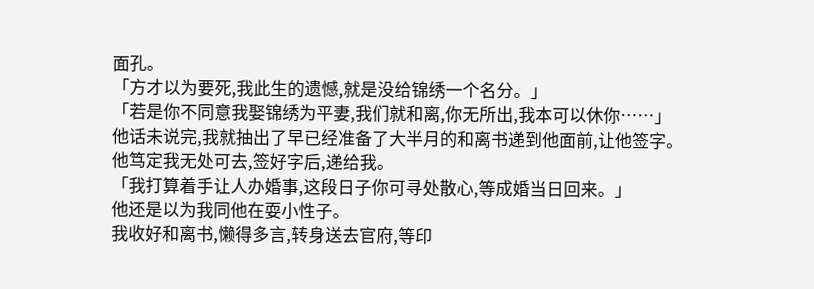面孔。
「方才以为要死,我此生的遗憾,就是没给锦绣一个名分。」
「若是你不同意我娶锦绣为平妻,我们就和离,你无所出,我本可以休你……」
他话未说完,我就抽出了早已经准备了大半月的和离书递到他面前,让他签字。
他笃定我无处可去,签好字后,递给我。
「我打算着手让人办婚事,这段日子你可寻处散心,等成婚当日回来。」
他还是以为我同他在耍小性子。
我收好和离书,懒得多言,转身送去官府,等印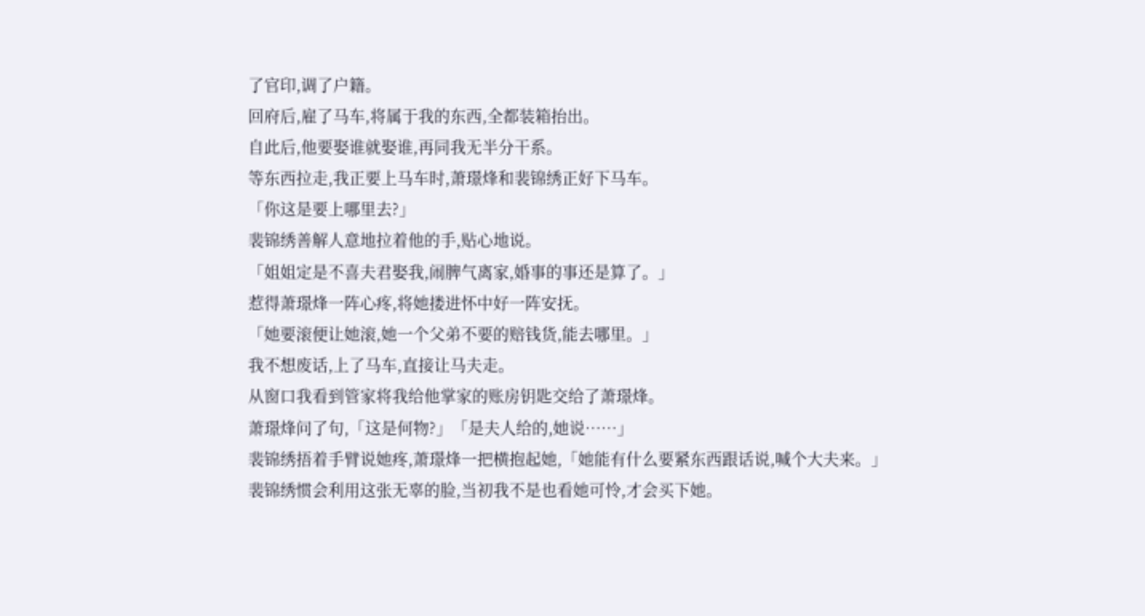了官印,调了户籍。
回府后,雇了马车,将属于我的东西,全都装箱抬出。
自此后,他要娶谁就娶谁,再同我无半分干系。
等东西拉走,我正要上马车时,萧璟烽和裴锦绣正好下马车。
「你这是要上哪里去?」
裴锦绣善解人意地拉着他的手,贴心地说。
「姐姐定是不喜夫君娶我,闹脾气离家,婚事的事还是算了。」
惹得萧璟烽一阵心疼,将她搂进怀中好一阵安抚。
「她要滚便让她滚,她一个父弟不要的赔钱货,能去哪里。」
我不想废话,上了马车,直接让马夫走。
从窗口我看到管家将我给他掌家的账房钥匙交给了萧璟烽。
萧璟烽问了句,「这是何物?」「是夫人给的,她说……」
裴锦绣捂着手臂说她疼,萧璟烽一把横抱起她,「她能有什么要紧东西跟话说,喊个大夫来。」
裴锦绣惯会利用这张无辜的脸,当初我不是也看她可怜,才会买下她。